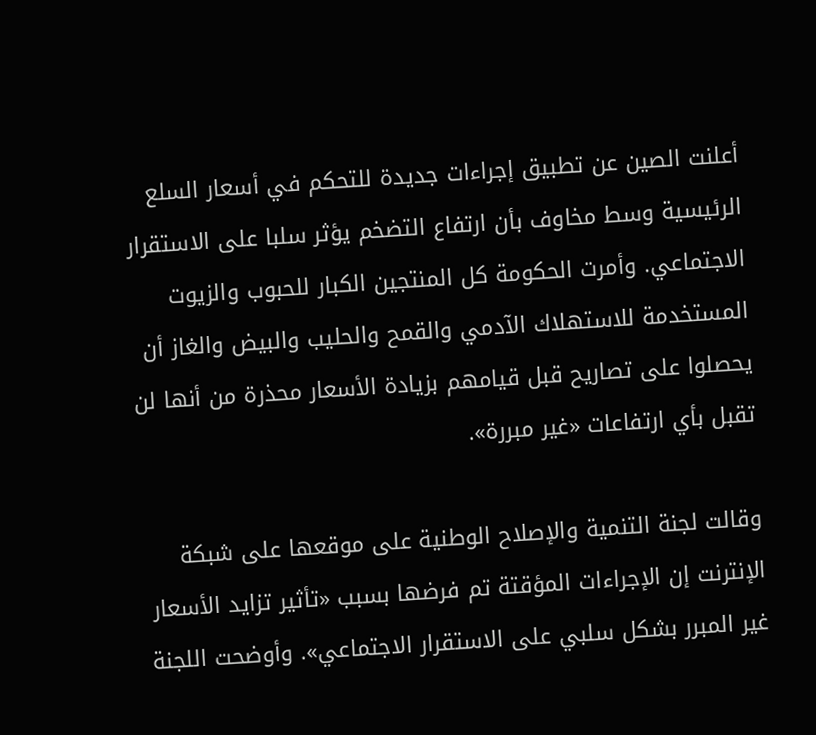أعلنت الصين عن تطبيق إجراءات جديدة للتحكم في أسعار السلع الرئيسية وسط مخاوف بأن ارتفاع التضخم يؤثر سلبا على الاستقرار الاجتماعي. وأمرت الحكومة كل المنتجين الكبار للحبوب والزيوت المستخدمة للاستهلاك الآدمي والقمح والحليب والبيض والغاز أن يحصلوا على تصاريح قبل قيامهم بزيادة الأسعار محذرة من أنها لن تقبل بأي ارتفاعات «غير مبررة».

وقالت لجنة التنمية والإصلاح الوطنية على موقعها على شبكة الإنترنت إن الإجراءات المؤقتة تم فرضها بسبب «تأثير تزايد الأسعار غير المبرر بشكل سلبي على الاستقرار الاجتماعي». وأوضحت اللجنة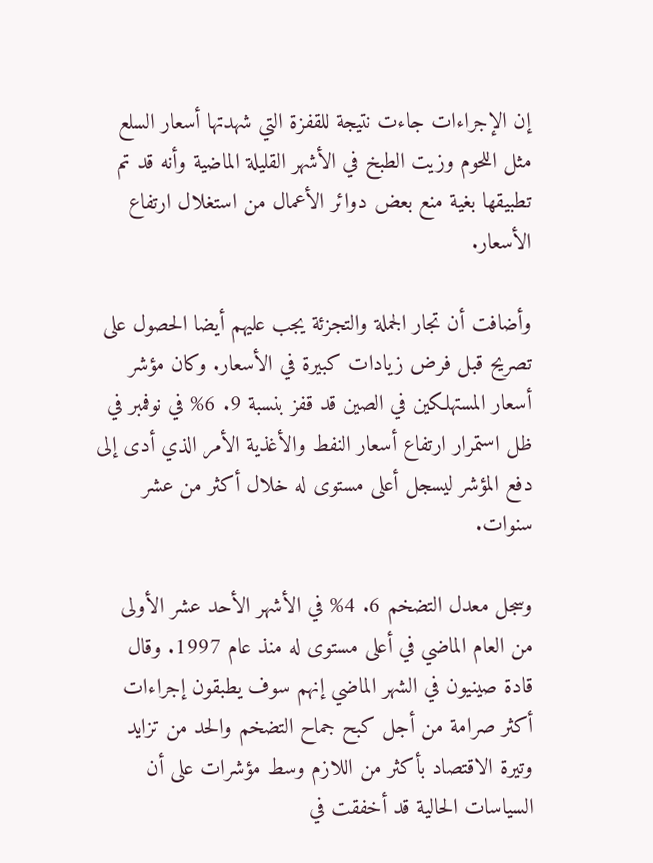إن الإجراءات جاءت نتيجة للقفزة التي شهدتها أسعار السلع مثل اللحوم وزيت الطبخ في الأشهر القليلة الماضية وأنه قد تم تطبيقها بغية منع بعض دوائر الأعمال من استغلال ارتفاع الأسعار.

وأضافت أن تجار الجملة والتجزئة يجب عليهم أيضا الحصول على تصريح قبل فرض زيادات كبيرة في الأسعار. وكان مؤشر أسعار المستهلكين في الصين قد قفز بنسبة 9. 6% في نوفمبر في ظل استمرار ارتفاع أسعار النفط والأغذية الأمر الذي أدى إلى دفع المؤشر ليسجل أعلى مستوى له خلال أكثر من عشر سنوات.

وسجل معدل التضخم 6. 4% في الأشهر الأحد عشر الأولى من العام الماضي في أعلى مستوى له منذ عام 1997. وقال قادة صينيون في الشهر الماضي إنهم سوف يطبقون إجراءات أكثر صرامة من أجل كبح جماح التضخم والحد من تزايد وتيرة الاقتصاد بأكثر من اللازم وسط مؤشرات على أن السياسات الحالية قد أخفقت في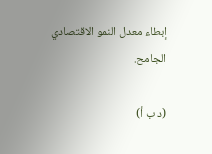إبطاء معدل النمو الاقتصادي الجامح.

(د ب أ)